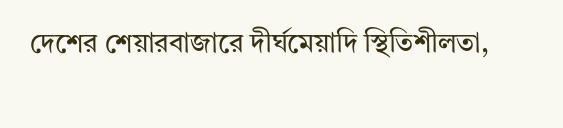দেশের শেয়ারবাজারে দীর্ঘমেয়াদি স্থিতিশীলতা,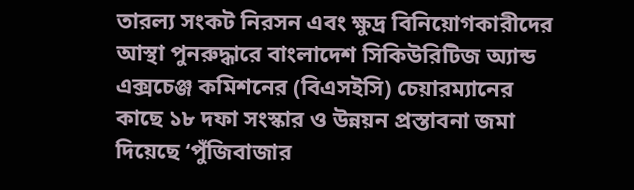তারল্য সংকট নিরসন এবং ক্ষুদ্র বিনিয়োগকারীদের আস্থা পুনরুদ্ধারে বাংলাদেশ সিকিউরিটিজ অ্যান্ড এক্সচেঞ্জ কমিশনের (বিএসইসি) চেয়ারম্যানের কাছে ১৮ দফা সংস্কার ও উন্নয়ন প্রস্তাবনা জমা দিয়েছে ‘পুঁজিবাজার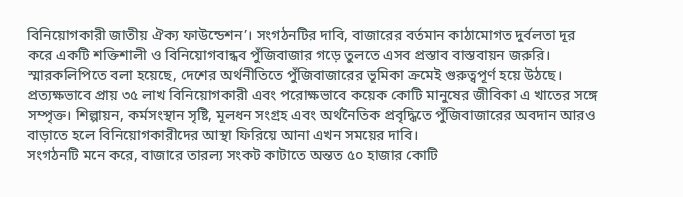বিনিয়োগকারী জাতীয় ঐক্য ফাউন্ডেশন’। সংগঠনটির দাবি, বাজারের বর্তমান কাঠামোগত দুর্বলতা দূর করে একটি শক্তিশালী ও বিনিয়োগবান্ধব পুঁজিবাজার গড়ে তুলতে এসব প্রস্তাব বাস্তবায়ন জরুরি।
স্মারকলিপিতে বলা হয়েছে, দেশের অর্থনীতিতে পুঁজিবাজারের ভূমিকা ক্রমেই গুরুত্বপূর্ণ হয়ে উঠছে। প্রত্যক্ষভাবে প্রায় ৩৫ লাখ বিনিয়োগকারী এবং পরোক্ষভাবে কয়েক কোটি মানুষের জীবিকা এ খাতের সঙ্গে সম্পৃক্ত। শিল্পায়ন, কর্মসংস্থান সৃষ্টি, মূলধন সংগ্রহ এবং অর্থনৈতিক প্রবৃদ্ধিতে পুঁজিবাজারের অবদান আরও বাড়াতে হলে বিনিয়োগকারীদের আস্থা ফিরিয়ে আনা এখন সময়ের দাবি।
সংগঠনটি মনে করে, বাজারে তারল্য সংকট কাটাতে অন্তত ৫০ হাজার কোটি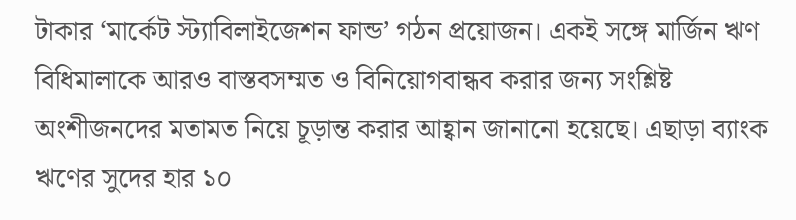টাকার ‘মার্কেট স্ট্যাবিলাইজেশন ফান্ড’ গঠন প্রয়োজন। একই সঙ্গে মার্জিন ঋণ বিধিমালাকে আরও বাস্তবসম্মত ও বিনিয়োগবান্ধব করার জন্য সংশ্লিষ্ট অংশীজনদের মতামত নিয়ে চূড়ান্ত করার আহ্বান জানানো হয়েছে। এছাড়া ব্যাংক ঋণের সুদের হার ১০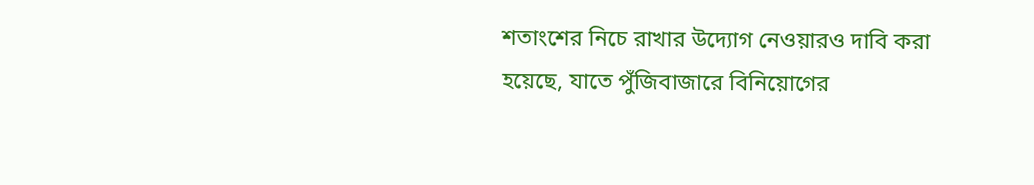শতাংশের নিচে রাখার উদ্যোগ নেওয়ারও দাবি করা হয়েছে, যাতে পুঁজিবাজারে বিনিয়োগের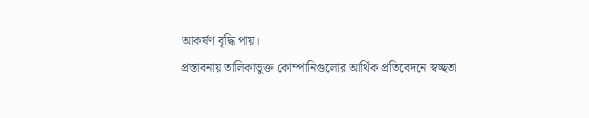আকর্ষণ বৃদ্ধি পায়।
প্রস্তাবনায় তালিকাভুক্ত কোম্পানিগুলোর আর্থিক প্রতিবেদনে স্বচ্ছতা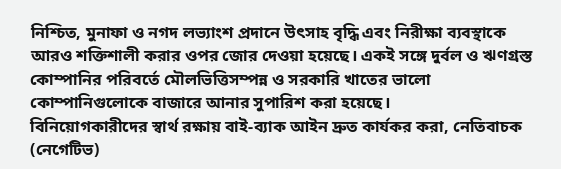নিশ্চিত, মুনাফা ও নগদ লভ্যাংশ প্রদানে উৎসাহ বৃদ্ধি এবং নিরীক্ষা ব্যবস্থাকে আরও শক্তিশালী করার ওপর জোর দেওয়া হয়েছে। একই সঙ্গে দুর্বল ও ঋণগ্রস্ত কোম্পানির পরিবর্তে মৌলভিত্তিসম্পন্ন ও সরকারি খাতের ভালো কোম্পানিগুলোকে বাজারে আনার সুপারিশ করা হয়েছে।
বিনিয়োগকারীদের স্বার্থ রক্ষায় বাই-ব্যাক আইন দ্রুত কার্যকর করা, নেতিবাচক (নেগেটিভ)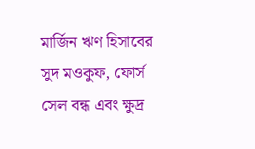মার্জিন ঋণ হিসাবের সুদ মওকুফ, ফোর্স সেল বন্ধ এবং ক্ষুদ্র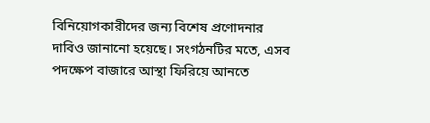বিনিয়োগকারীদের জন্য বিশেষ প্রণোদনার দাবিও জানানো হয়েছে। সংগঠনটির মতে, এসব পদক্ষেপ বাজারে আস্থা ফিরিয়ে আনতে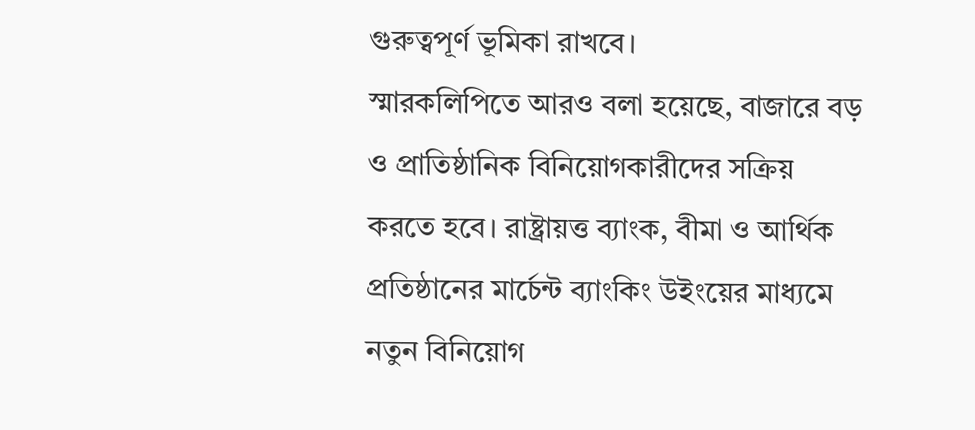গুরুত্বপূর্ণ ভূমিকা রাখবে।
স্মারকলিপিতে আরও বলা হয়েছে, বাজারে বড় ও প্রাতিষ্ঠানিক বিনিয়োগকারীদের সক্রিয় করতে হবে। রাষ্ট্রায়ত্ত ব্যাংক, বীমা ও আর্থিক প্রতিষ্ঠানের মার্চেন্ট ব্যাংকিং উইংয়ের মাধ্যমে নতুন বিনিয়োগ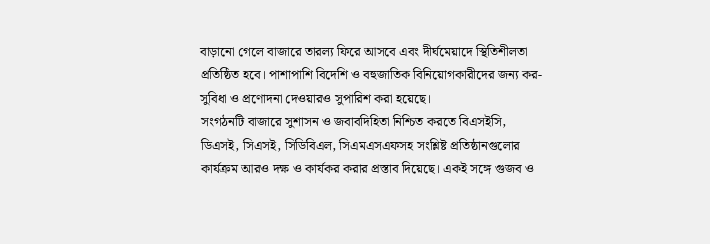বাড়ানো গেলে বাজারে তারল্য ফিরে আসবে এবং দীর্ঘমেয়াদে স্থিতিশীলতা প্রতিষ্ঠিত হবে। পাশাপাশি বিদেশি ও বহুজাতিক বিনিয়োগকারীদের জন্য কর-সুবিধা ও প্রণোদনা দেওয়ারও সুপারিশ করা হয়েছে।
সংগঠনটি বাজারে সুশাসন ও জবাবদিহিতা নিশ্চিত করতে বিএসইসি, ডিএসই, সিএসই, সিডিবিএল, সিএমএসএফসহ সংশ্লিষ্ট প্রতিষ্ঠানগুলোর কার্যক্রম আরও দক্ষ ও কার্যকর করার প্রস্তাব দিয়েছে। একই সঙ্গে গুজব ও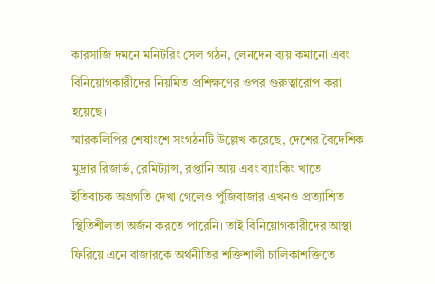কারসাজি দমনে মনিটরিং সেল গঠন, লেনদেন ব্যয় কমানো এবং বিনিয়োগকারীদের নিয়মিত প্রশিক্ষণের ওপর গুরুত্বারোপ করা হয়েছে।
স্মারকলিপির শেষাংশে সংগঠনটি উল্লেখ করেছে, দেশের বৈদেশিক মুদ্রার রিজার্ভ, রেমিট্যান্স, রপ্তানি আয় এবং ব্যাংকিং খাতে ইতিবাচক অগ্রগতি দেখা গেলেও পুঁজিবাজার এখনও প্রত্যাশিত স্থিতিশীলতা অর্জন করতে পারেনি। তাই বিনিয়োগকারীদের আস্থা ফিরিয়ে এনে বাজারকে অর্থনীতির শক্তিশালী চালিকাশক্তিতে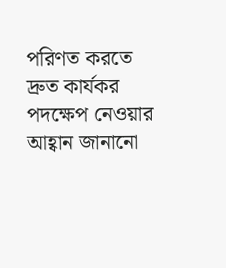পরিণত করতে দ্রুত কার্যকর পদক্ষেপ নেওয়ার আহ্বান জানানো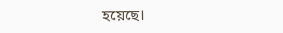হয়েছে।